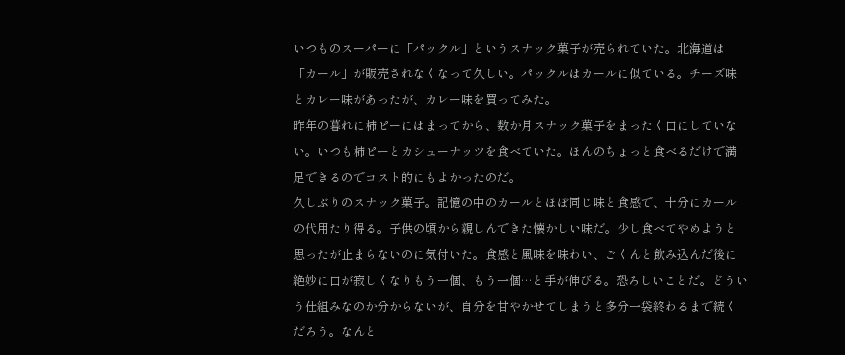いつものスーパーに「パックル」というスナック菓子が売られていた。北海道は「カール」が販売されなくなって久しい。パックルはカールに似ている。チーズ味とカレー味があったが、カレー味を買ってみた。
昨年の暮れに柿ピーにはまってから、数か月スナック菓子をまったく口にしていない。いつも柿ピーとカシューナッツを食べていた。ほんのちょっと食べるだけで満足できるのでコスト的にもよかったのだ。
久しぶりのスナック菓子。記憶の中のカールとほぼ同じ味と食感で、十分にカールの代用たり得る。子供の頃から親しんできた懐かしい味だ。少し食べてやめようと思ったが止まらないのに気付いた。食感と風味を味わい、ごくんと飲み込んだ後に絶妙に口が寂しくなりもう一個、もう一個…と手が伸びる。恐ろしいことだ。どういう仕組みなのか分からないが、自分を甘やかせてしまうと多分一袋終わるまで続くだろう。なんと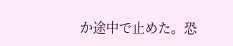か途中で止めた。恐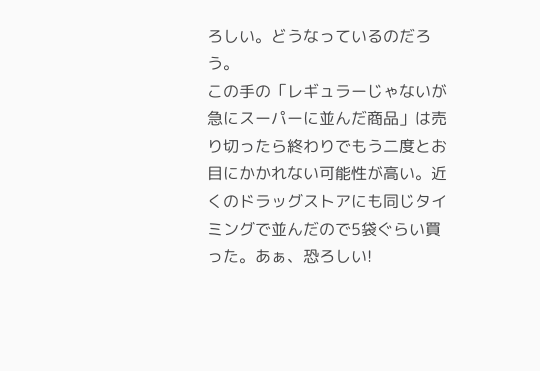ろしい。どうなっているのだろう。
この手の「レギュラーじゃないが急にスーパーに並んだ商品」は売り切ったら終わりでもう二度とお目にかかれない可能性が高い。近くのドラッグストアにも同じタイミングで並んだので5袋ぐらい買った。あぁ、恐ろしい!